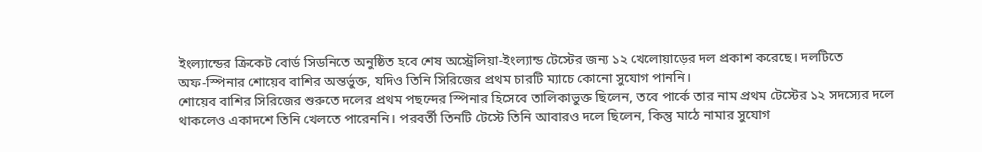ইংল্যান্ডের ক্রিকেট বোর্ড সিডনিতে অনুষ্ঠিত হবে শেষ অস্ট্রেলিয়া‑ইংল্যান্ড টেস্টের জন্য ১২ খেলোয়াড়ের দল প্রকাশ করেছে। দলটিতে অফ‑স্পিনার শোয়েব বাশির অন্তর্ভুক্ত, যদিও তিনি সিরিজের প্রথম চারটি ম্যাচে কোনো সুযোগ পাননি।
শোয়েব বাশির সিরিজের শুরুতে দলের প্রথম পছন্দের স্পিনার হিসেবে তালিকাভুক্ত ছিলেন, তবে পার্কে তার নাম প্রথম টেস্টের ১২ সদস্যের দলে থাকলেও একাদশে তিনি খেলতে পারেননি। পরবর্তী তিনটি টেস্টে তিনি আবারও দলে ছিলেন, কিন্তু মাঠে নামার সুযোগ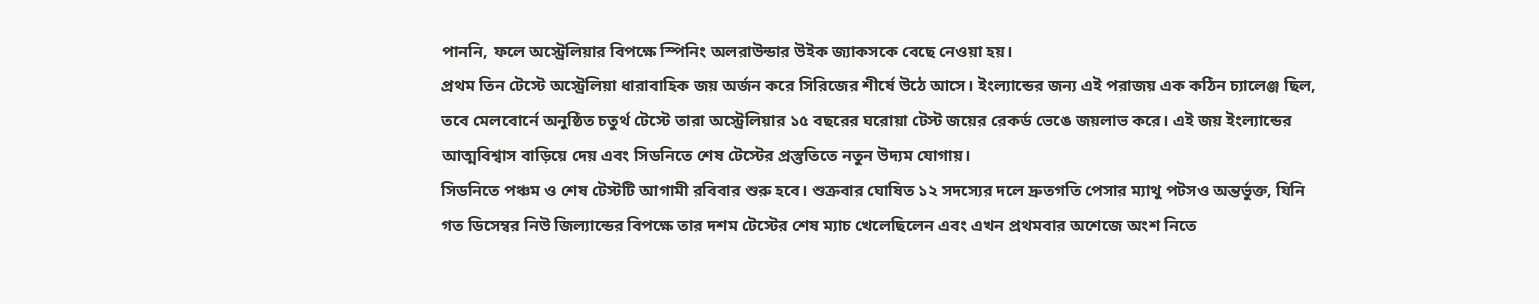পাননি, ফলে অস্ট্রেলিয়ার বিপক্ষে স্পিনিং অলরাউন্ডার উইক জ্যাকসকে বেছে নেওয়া হয়।
প্রথম তিন টেস্টে অস্ট্রেলিয়া ধারাবাহিক জয় অর্জন করে সিরিজের শীর্ষে উঠে আসে। ইংল্যান্ডের জন্য এই পরাজয় এক কঠিন চ্যালেঞ্জ ছিল, তবে মেলবোর্নে অনুষ্ঠিত চতুর্থ টেস্টে তারা অস্ট্রেলিয়ার ১৫ বছরের ঘরোয়া টেস্ট জয়ের রেকর্ড ভেঙে জয়লাভ করে। এই জয় ইংল্যান্ডের আত্মবিশ্বাস বাড়িয়ে দেয় এবং সিডনিতে শেষ টেস্টের প্রস্তুতিতে নতুন উদ্যম যোগায়।
সিডনিতে পঞ্চম ও শেষ টেস্টটি আগামী রবিবার শুরু হবে। শুক্রবার ঘোষিত ১২ সদস্যের দলে দ্রুতগতি পেসার ম্যাথু পটসও অন্তর্ভুক্ত, যিনি গত ডিসেম্বর নিউ জিল্যান্ডের বিপক্ষে তার দশম টেস্টের শেষ ম্যাচ খেলেছিলেন এবং এখন প্রথমবার অশেজে অংশ নিতে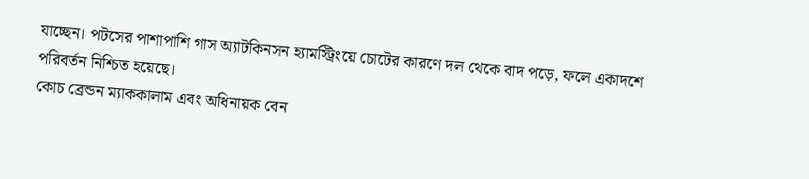যাচ্ছেন। পটসের পাশাপাশি গাস অ্যাটকিনসন হ্যামস্ট্রিংয়ে চোটের কারণে দল থেকে বাদ পড়ে, ফলে একাদশে পরিবর্তন নিশ্চিত হয়েছে।
কোচ ব্রেন্ডন ম্যাককালাম এবং অধিনায়ক বেন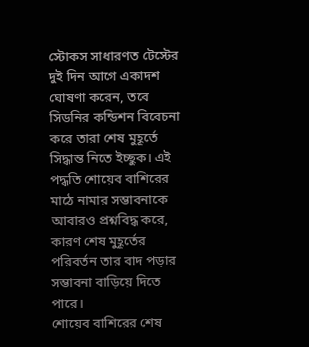স্টোকস সাধারণত টেস্টের দুই দিন আগে একাদশ ঘোষণা করেন, তবে সিডনির কন্ডিশন বিবেচনা করে তারা শেষ মুহূর্তে সিদ্ধান্ত নিতে ইচ্ছুক। এই পদ্ধতি শোয়েব বাশিরের মাঠে নামার সম্ভাবনাকে আবারও প্রশ্নবিদ্ধ করে, কারণ শেষ মুহূর্তের পরিবর্তন তার বাদ পড়ার সম্ভাবনা বাড়িয়ে দিতে পারে।
শোয়েব বাশিরের শেষ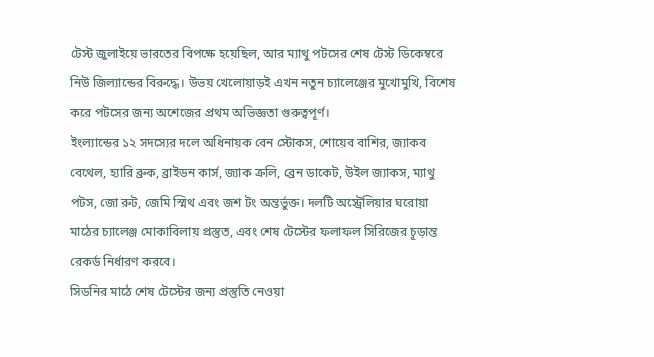টেস্ট জুলাইয়ে ভারতের বিপক্ষে হয়েছিল, আর ম্যাথু পটসের শেষ টেস্ট ডিকেম্বরে নিউ জিল্যান্ডের বিরুদ্ধে। উভয় খেলোয়াড়ই এখন নতুন চ্যালেঞ্জের মুখোমুখি, বিশেষ করে পটসের জন্য অশেজের প্রথম অভিজ্ঞতা গুরুত্বপূর্ণ।
ইংল্যান্ডের ১২ সদস্যের দলে অধিনায়ক বেন স্টোকস, শোয়েব বাশির, জ্যাকব বেথেল, হ্যারি ব্রুক, ব্রাইডন কার্স, জ্যাক ক্রলি, ব্রেন ডাকেট, উইল জ্যাকস, ম্যাথু পটস, জো রুট, জেমি স্মিথ এবং জশ টং অন্তর্ভুক্ত। দলটি অস্ট্রেলিয়ার ঘরোয়া মাঠের চ্যালেঞ্জ মোকাবিলায় প্রস্তুত, এবং শেষ টেস্টের ফলাফল সিরিজের চূড়ান্ত রেকর্ড নির্ধারণ করবে।
সিডনির মাঠে শেষ টেস্টের জন্য প্রস্তুতি নেওয়া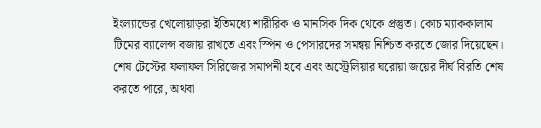ইংল্যান্ডের খেলোয়াড়রা ইতিমধ্যে শারীরিক ও মানসিক দিক থেকে প্রস্তুত। কোচ ম্যাককালাম টিমের ব্যালেন্স বজায় রাখতে এবং স্পিন ও পেসারদের সমন্বয় নিশ্চিত করতে জোর দিয়েছেন। শেষ টেস্টের ফলাফল সিরিজের সমাপনী হবে এবং অস্ট্রেলিয়ার ঘরোয়া জয়ের দীর্ঘ বিরতি শেষ করতে পারে, অথবা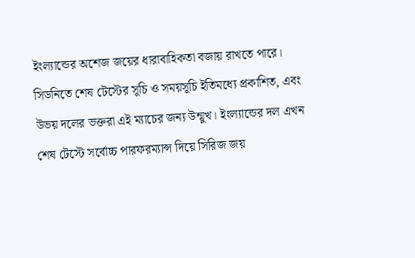ইংল্যান্ডের অশেজ জয়ের ধারাবাহিকতা বজায় রাখতে পারে।
সিডনিতে শেষ টেস্টের সূচি ও সময়সূচি ইতিমধ্যে প্রকাশিত, এবং উভয় দলের ভক্তরা এই ম্যাচের জন্য উন্মুখ। ইংল্যান্ডের দল এখন শেষ টেস্টে সর্বোচ্চ পারফরম্যান্স দিয়ে সিরিজ জয়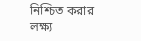নিশ্চিত করার লক্ষ্য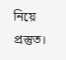নিয়ে প্রস্তুত।